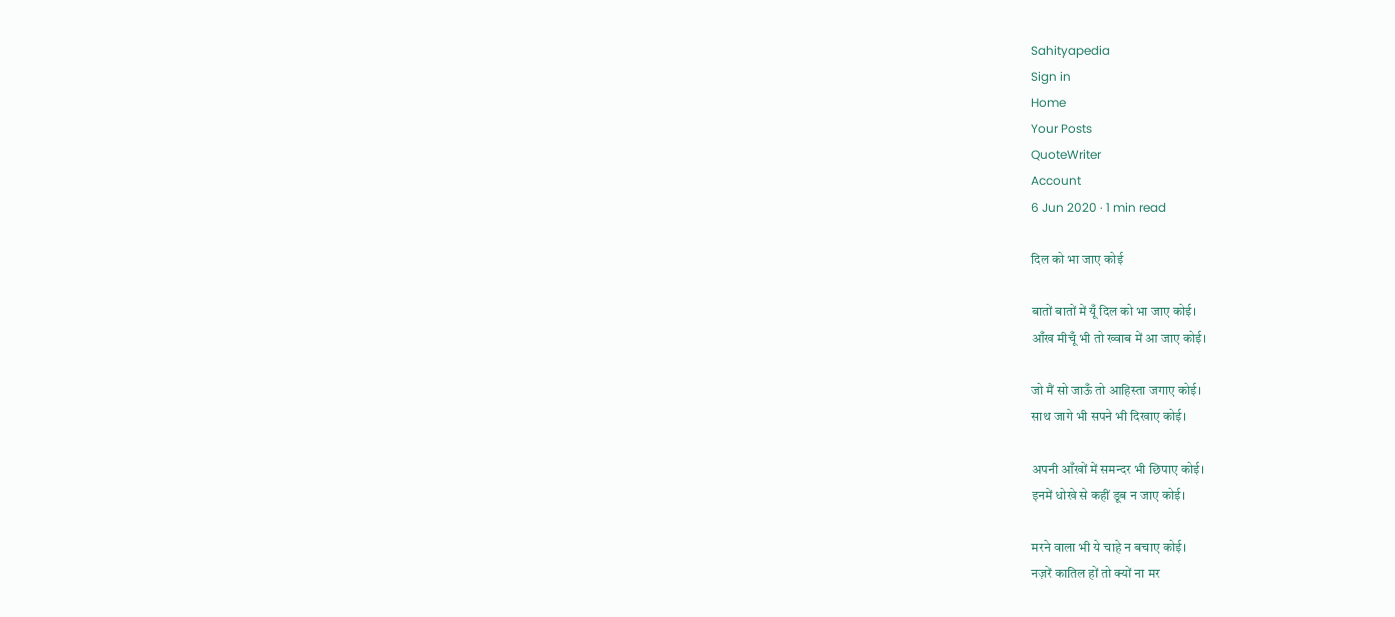Sahityapedia
Sign in
Home
Your Posts
QuoteWriter
Account
6 Jun 2020 · 1 min read

दिल को भा जाए कोई

बातों बातों में यूँ दिल को भा जाए कोई।
आँख मीचूँ भी तो ख्वाब में आ जाए कोई।

जो मैं सो जाऊँ तो आहिस्ता जगाए कोई।
साथ जागे भी सपने भी दिखाए कोई।

अपनी आँखों में समन्दर भी छिपाए कोई।
इनमें धोखे से कहीं डूब न जाए कोई।

मरने वाला भी ये चाहे न बचाए कोई।
नज़रें कातिल हों तो क्यों ना मर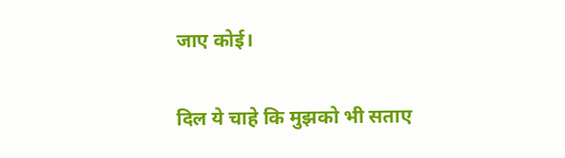जाए कोई।

दिल ये चाहे कि मुझको भी सताए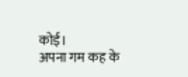कोई।
अपना गम कह के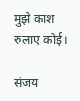मुझे काश रुलाए कोई।

संजय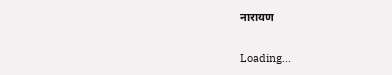नारायण

Loading...